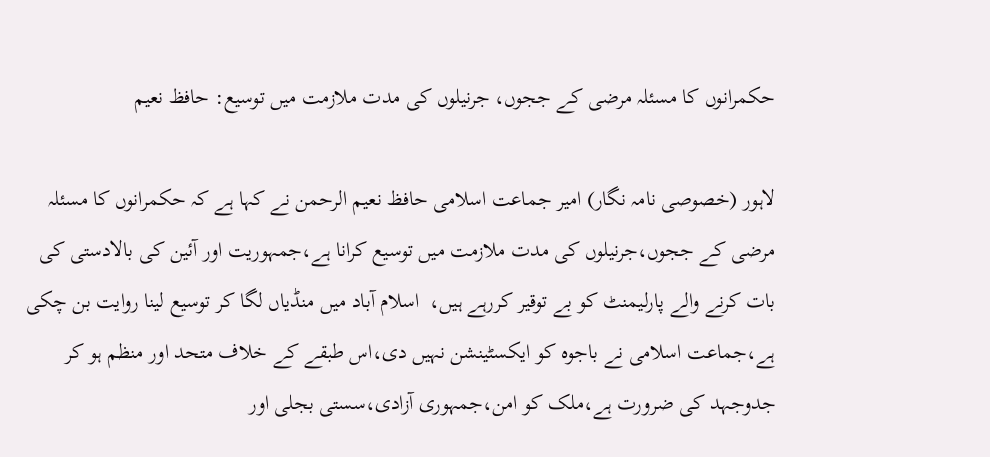حکمرانوں کا مسئلہ مرضی کے ججوں، جرنیلوں کی مدت ملازمت میں توسیع: حافظ نعیم

لاہور (خصوصی نامہ نگار) امیر جماعت اسلامی حافظ نعیم الرحمن نے کہا ہے کہ حکمرانوں کا مسئلہ مرضی کے ججوں،جرنیلوں کی مدت ملازمت میں توسیع کرانا ہے،جمہوریت اور آئین کی بالادستی کی بات کرنے والے پارلیمنٹ کو بے توقیر کررہے ہیں،  اسلام آباد میں منڈیاں لگا کر توسیع لینا روایت بن چکی ہے،جماعت اسلامی نے باجوہ کو ایکسٹینشن نہیں دی،اس طبقے کے خلاف متحد اور منظم ہو کر جدوجہد کی ضرورت ہے،ملک کو امن،جمہوری آزادی،سستی بجلی اور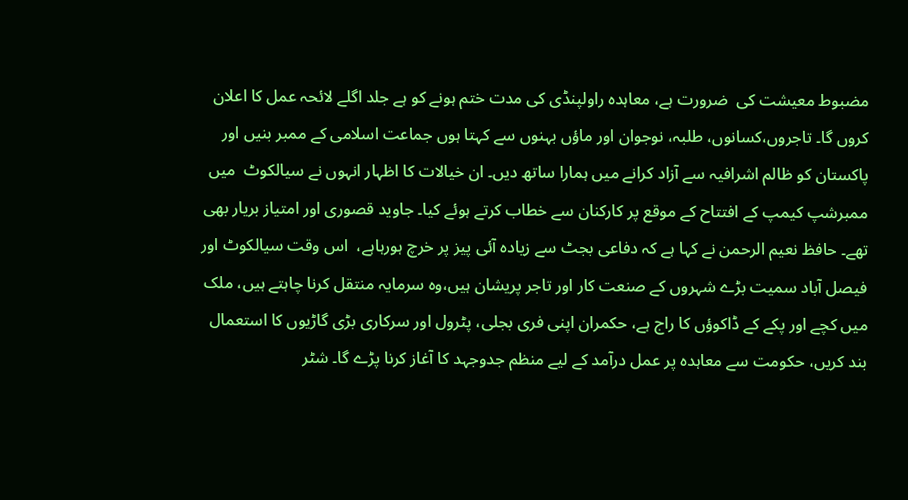مضبوط معیشت کی  ضرورت ہے، معاہدہ راولپنڈی کی مدت ختم ہونے کو ہے جلد اگلے لائحہ عمل کا اعلان کروں گا۔ تاجروں،کسانوں، طلبہ، نوجوان اور ماؤں بہنوں سے کہتا ہوں جماعت اسلامی کے ممبر بنیں اور پاکستان کو ظالم اشرافیہ سے آزاد کرانے میں ہمارا ساتھ دیں۔ ان خیالات کا اظہار انہوں نے سیالکوٹ  میں ممبرشپ کیمپ کے افتتاح کے موقع پر کارکنان سے خطاب کرتے ہوئے کیا۔ جاوید قصوری اور امتیاز بریار بھی تھے۔ حافظ نعیم الرحمن نے کہا ہے کہ دفاعی بجٹ سے زیادہ آئی پیز پر خرچ ہورہاہے،  اس وقت سیالکوٹ اور فیصل آباد سمیت بڑے شہروں کے صنعت کار اور تاجر پریشان ہیں،وہ سرمایہ منتقل کرنا چاہتے ہیں، ملک میں کچے اور پکے کے ڈاکوؤں کا راج ہے، حکمران اپنی فری بجلی، پٹرول اور سرکاری بڑی گاڑیوں کا استعمال بند کریں، حکومت سے معاہدہ پر عمل درآمد کے لیے منظم جدوجہد کا آغاز کرنا پڑے گا۔ شٹر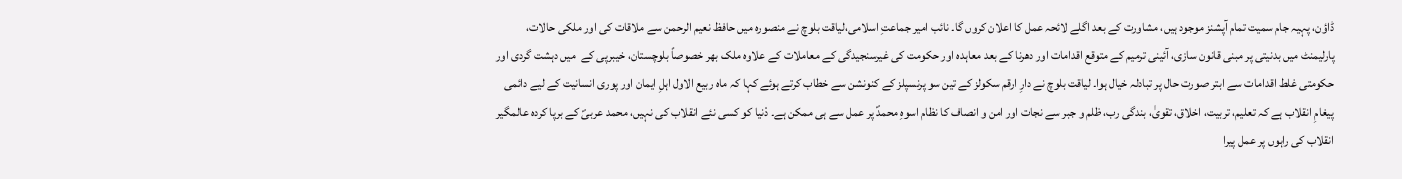ڈاؤن، پہیہ جام سمیت تمام آپشنز موجود ہیں، مشاورت کے بعد اگلے لائحہ عمل کا اعلان کروں گا۔ نائب امیر جماعتِ اسلامی،لیاقت بلوچ نے منصورہ میں حافظ نعیم الرحمن سے ملاقات کی اور ملکی حالات، پارلیمنٹ میں بدنیتی پر مبنی قانون سازی، آئینی ترمیم کے متوقع اقدامات اور دھرنا کے بعد معاہدہ اور حکومت کی غیرسنجیدگی کے معاملات کے علاوہ ملک بھر خصوصاً بلوچستان، خیبرپی کے  میں دہشت گردی اور حکومتی غلط اقدامات سے ابتر صورت حال پر تبادلہ خیال ہوا۔ لیاقت بلوچ نے دارِ ارقم سکولز کے تین سو پرنسپلز کے کنونشن سے خطاب کرتے ہوئے کہا کہ ماہ ربیع الاول اہلِ ایمان اور پوری انسانیت کے لیے دائمی پیغامِ انقلاب ہے کہ تعلیم، تربیت، اخلاق، تقویٰ، بندگی رب، ظلم و جبر سے نجات اور امن و انصاف کا نظام اسوہِ محمدؐ پر عمل سے ہی ممکن ہے۔ دْنیا کو کسی نئے انقلاب کی نہیں، محمد عربیؐ کے برپا کردہ عالمگیر انقلاب کی راہوں پر عمل پیرا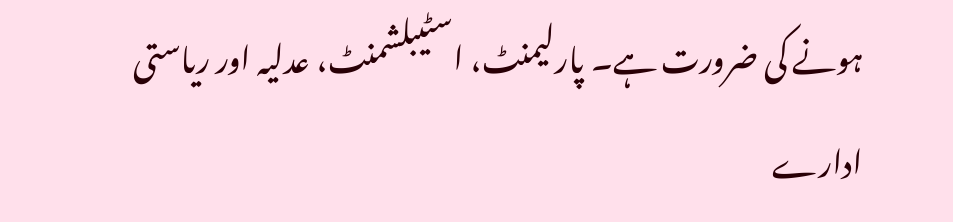ہونے کی ضرورت ہے۔ پارلیمنٹ، اسٹیبلشمنٹ، عدلیہ اور ریاستی ادارے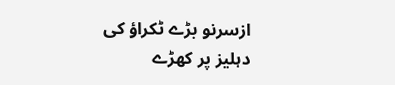ازسرنو بڑے ٹکراؤ کی دہلیز پر کھڑے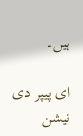ہیں۔

ای پیپر دی نیشن